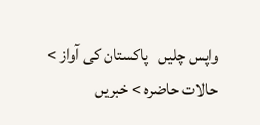واپس چلیں   پاکستان کی آواز > حالات حاضرہ > خبریں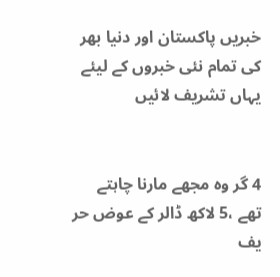خبریں پاکستان اور دنیا بھر کی تمام نئی خبروں کے لیئے یہاں تشریف لائیں


4 گر وہ مجھے مارنا چاہتے تھے ،5 لاکھ ڈالر کے عوض حر یف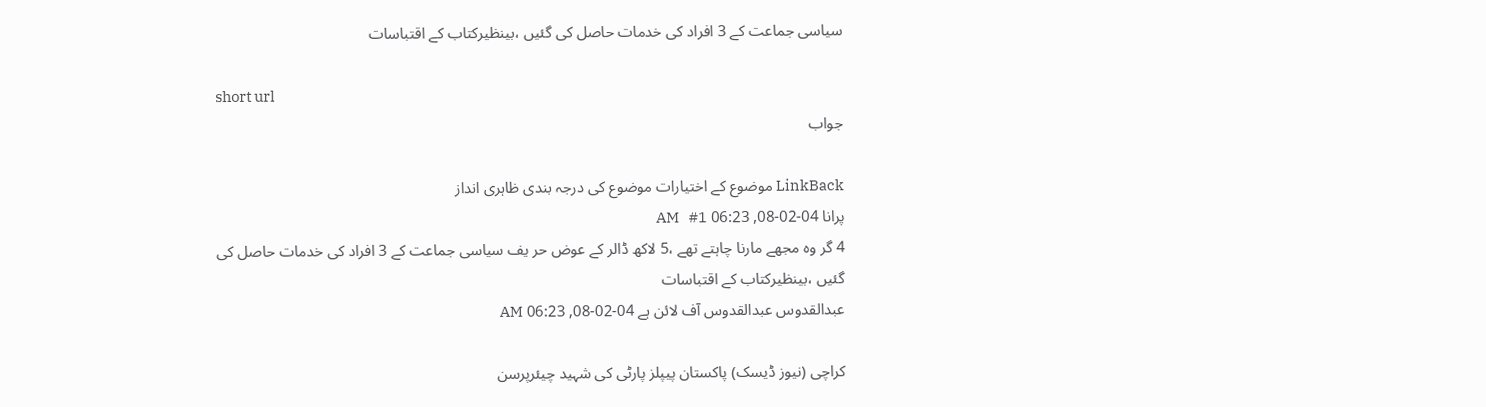سیاسی جماعت کے 3 افراد کی خدمات حاصل کی گئیں ،بینظیرکتاب کے اقتباسات

short url
جواب

LinkBack موضوع کے اختیارات موضوع کی درجہ بندی ظاہری انداز
پرانا 04-02-08, 06:23 AM   #1
4 گر وہ مجھے مارنا چاہتے تھے ،5 لاکھ ڈالر کے عوض حر یف سیاسی جماعت کے 3 افراد کی خدمات حاصل کی گئیں ،بینظیرکتاب کے اقتباسات
عبدالقدوس عبدالقدوس آف لائن ہے 04-02-08, 06:23 AM

کراچی (نیوز ڈیسک) پاکستان پیپلز پارٹی کی شہید چیئرپرسن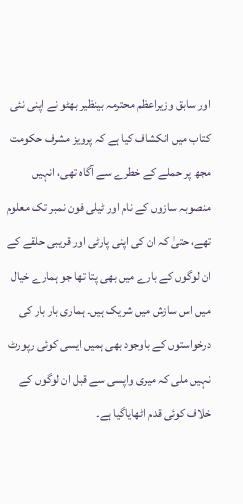اور سابق وزیراعظم محترمہ بینظیر بھٹو نے اپنی نئی کتاب میں انکشاف کیا ہے کہ پرویز مشرف حکومت مجھ پر حملے کے خطرے سے آگاہ تھی، انہیں منصوبہ سازوں کے نام اور ٹیلی فون نمبر تک معلوم تھے، حتیٰ کہ ان کی اپنی پارٹی اور قریبی حلقے کے ان لوگوں کے بارے میں بھی پتا تھا جو ہمارے خیال میں اس سازش میں شریک ہیں۔ ہماری بار بار کی درخواستوں کے باوجود بھی ہمیں ایسی کوئی رپورٹ نہیں ملی کہ میری واپسی سے قبل ان لوگوں کے خلاف کوئی قدم اٹھایاگیا ہے۔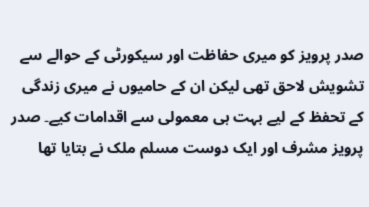صدر پرویز کو میری حفاظت اور سیکورٹی کے حوالے سے تشویش لاحق تھی لیکن ان کے حامیوں نے میری زندگی کے تحفظ کے لیے بہت ہی معمولی سے اقدامات کیے۔ صدر پرویز مشرف اور ایک دوست مسلم ملک نے بتایا تھا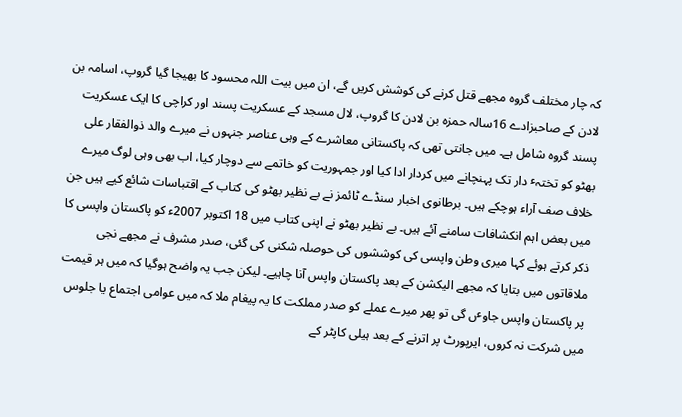کہ چار مختلف گروہ مجھے قتل کرنے کی کوشش کریں گے، ان میں بیت اللہ محسود کا بھیجا گیا گروپ، اسامہ بن لادن کے صاحبزادے 16سالہ حمزہ بن لادن کا گروپ، لال مسجد کے عسکریت پسند اور کراچی کا ایک عسکریت پسند گروہ شامل ہے۔ میں جانتی تھی کہ پاکستانی معاشرے کے وہی عناصر جنہوں نے میرے والد ذوالفقار علی بھٹو کو تختہٴ دار تک پہنچانے میں کردار ادا کیا اور جمہوریت کو خاتمے سے دوچار کیا، اب بھی وہی لوگ میرے خلاف صف آراء ہوچکے ہیں۔ برطانوی اخبار سنڈے ٹائمز نے بے نظیر بھٹو کی کتاب کے اقتباسات شائع کیے ہیں جن میں بعض اہم انکشافات سامنے آئے ہیں۔ بے نظیر بھٹو نے اپنی کتاب میں 18 اکتوبر 2007ء کو پاکستان واپسی کا ذکر کرتے ہوئے کہا میری وطن واپسی کی کوششوں کی حوصلہ شکنی کی گئی، صدر مشرف نے مجھے نجی ملاقاتوں میں بتایا کہ مجھے الیکشن کے بعد پاکستان واپس آنا چاہیے۔ لیکن جب یہ واضح ہوگیا کہ میں ہر قیمت پر پاکستان واپس جاوٴں گی تو پھر میرے عملے کو صدر مملکت کا یہ پیغام ملا کہ میں عوامی اجتماع یا جلوس میں شرکت نہ کروں، ایرپورٹ پر اترنے کے بعد ہیلی کاپٹر کے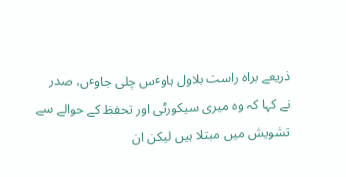ذریعے براہ راست بلاول ہاوٴس چلی جاوٴں، صدر نے کہا کہ وہ میری سیکورٹی اور تحفظ کے حوالے سے تشویش میں مبتلا ہیں لیکن ان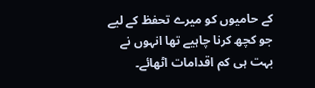کے حامیوں کو میرے تحفظ کے لیے جو کچھ کرنا چاہیے تھا انہوں نے بہت ہی کم اقدامات اٹھائے۔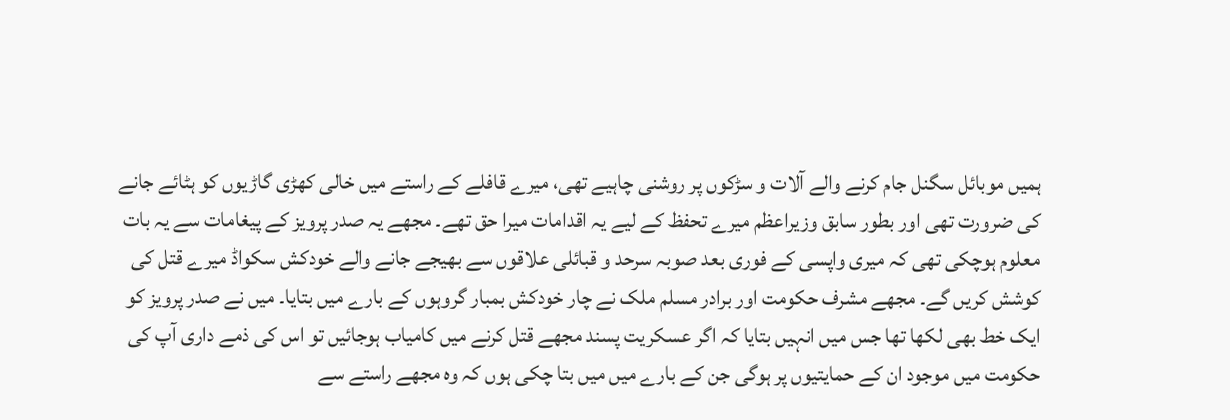ہمیں موبائل سگنل جام کرنے والے آلات و سڑکوں پر روشنی چاہیے تھی، میرے قافلے کے راستے میں خالی کھڑی گاڑیوں کو ہٹائے جانے کی ضرورت تھی اور بطور سابق وزیراعظم میرے تحفظ کے لیے یہ اقدامات میرا حق تھے۔ مجھے یہ صدر پرویز کے پیغامات سے یہ بات معلوم ہوچکی تھی کہ میری واپسی کے فوری بعد صوبہ سرحد و قبائلی علاقوں سے بھیجے جانے والے خودکش سکواڈ میرے قتل کی کوشش کریں گے۔ مجھے مشرف حکومت اور برادر مسلم ملک نے چار خودکش بمبار گروہوں کے بارے میں بتایا۔ میں نے صدر پرویز کو ایک خط بھی لکھا تھا جس میں انہیں بتایا کہ اگر عسکریت پسند مجھے قتل کرنے میں کامیاب ہوجائیں تو اس کی ذمے داری آپ کی حکومت میں موجود ان کے حمایتیوں پر ہوگی جن کے بارے میں میں بتا چکی ہوں کہ وہ مجھے راستے سے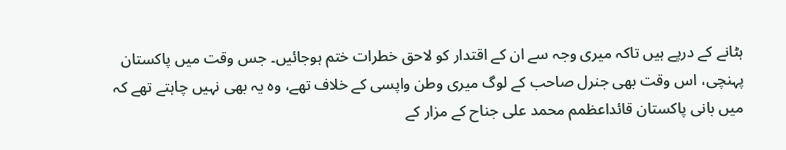ہٹانے کے درپے ہیں تاکہ میری وجہ سے ان کے اقتدار کو لاحق خطرات ختم ہوجائیں۔ جس وقت میں پاکستان پہنچی، اس وقت بھی جنرل صاحب کے لوگ میری وطن واپسی کے خلاف تھے، وہ یہ بھی نہیں چاہتے تھے کہ میں بانی پاکستان قائداعظمم محمد علی جناح کے مزار کے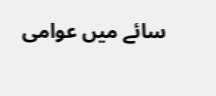سائے میں عوامی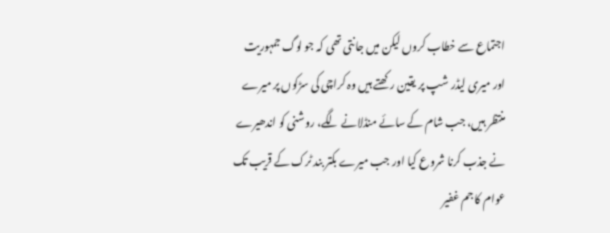اجتماع سے خطاب کروں لیکن میں جانتی تھی کہ جو لوگ جمہوریت اور میری لیڈر شپ پر یقین رکھتے ہیں وہ کراچی کی سڑکوں پر میرے منتظر ہیں، جب شام کے سائے منڈلانے لگے، روشنی کو اندھیرے نے جذب کرنا شروع کیا اور جب میرے بکتر بند ٹرک کے قریب تک عوام کا جم غفیر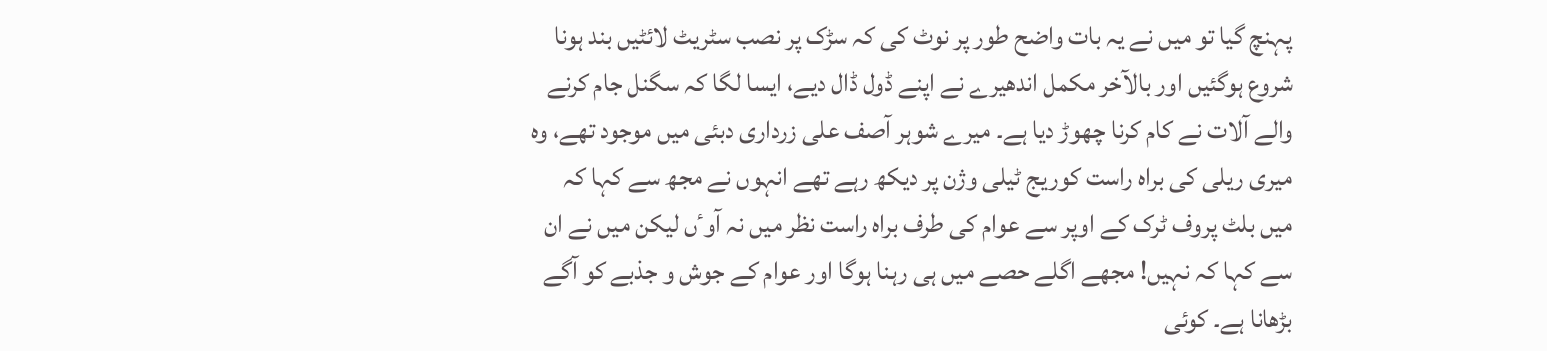پہنچ گیا تو میں نے یہ بات واضح طور پر نوٹ کی کہ سڑک پر نصب سٹریٹ لائٹیں بند ہونا شروع ہوگئیں اور بالآخر مکمل اندھیرے نے اپنے ڈول ڈال دیے، ایسا لگا کہ سگنل جام کرنے والے آلات نے کام کرنا چھوڑ دیا ہے۔ میرے شوہر آصف علی زرداری دبئی میں موجود تھے، وہ میری ریلی کی براہ راست کوریج ٹیلی وژن پر دیکھ رہے تھے انہوں نے مجھ سے کہا کہ میں بلٹ پروف ٹرک کے اوپر سے عوام کی طرف براہ راست نظر میں نہ آوٴں لیکن میں نے ان سے کہا کہ نہیں! مجھے اگلے حصے میں ہی رہنا ہوگا اور عوام کے جوش و جذبے کو آگے بڑھانا ہے۔ کوئی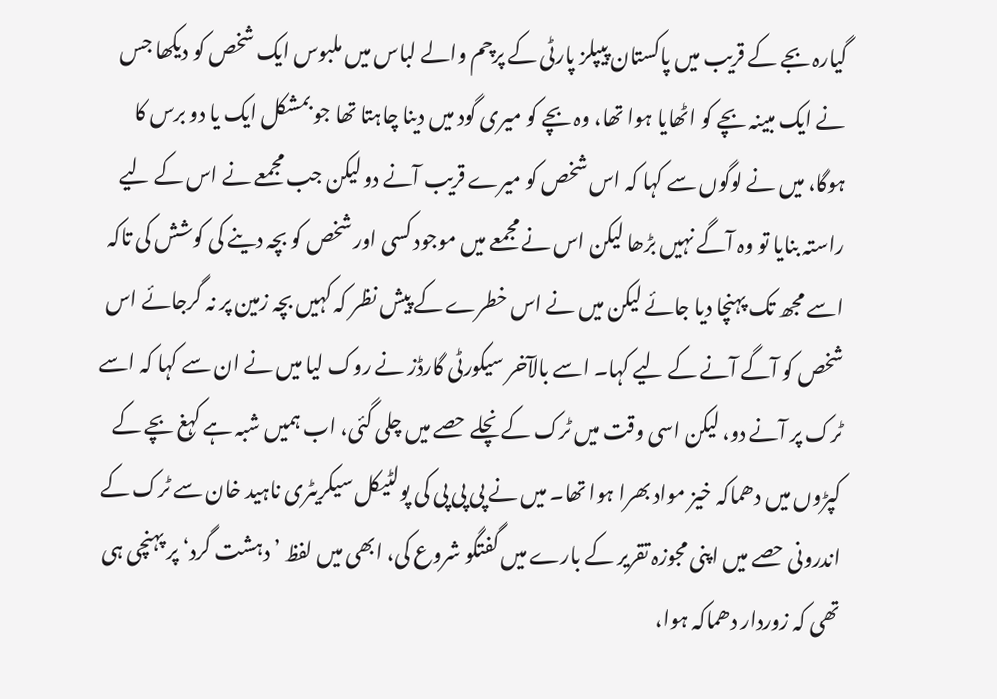گیارہ بجے کے قریب میں پاکستان پیپلز پارٹی کے پرچم والے لباس میں ملبوس ایک شخص کو دیکھا جس نے ایک مبینہ بچے کو اٹھایا ہوا تھا، وہ بچے کو میری گود میں دینا چاہتا تھا جو بمشکل ایک یا دو برس کا ہوگا، میں نے لوگوں سے کہا کہ اس شخص کو میرے قریب آنے دو لیکن جب مجمعے نے اس کے لیے راستہ بنایا تو وہ آگے نہیں بڑھا لیکن اس نے مجمعے میں موجود کسی اور شخص کو بچہ دینے کی کوشش کی تاکہ اسے مجھ تک پہنچا دیا جائے لیکن میں نے اس خطرے کے پیش نظر کہ کہیں بچہ زمین پر نہ گرجائے اس شخص کو آگے آنے کے لیے کہا۔ اسے بالآخر سیکورٹی گارڈز نے روک لیا میں نے ان سے کہا کہ اسے ٹرک پر آنے دو، لیکن اسی وقت میں ٹرک کے نچلے حصے میں چلی گئی، اب ہمیں شبہ ہے کہغ بچے کے کپڑوں میں دھماکہ خیز مواد بھرا ہوا تھا۔ میں نے پی پی پی کی پولٹیکل سیکریٹری ناہید خان سے ٹرک کے اندرونی حصے میں اپنی مجوزہ تقریر کے بارے میں گفتگو شروع کی، ابھی میں لفظ ’دہشت گرد‘ پر پہنچی ہی تھی کہ زوردار دھماکہ ہوا،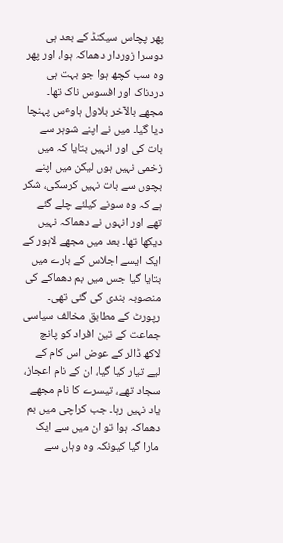پھر پچاس سیکنڈ کے بعد ہی دوسرا زوردار دھماکہ ہوا، اور پھر وہ سب کچھ ہوا جو بہت ہی دردناک اور افسوس ناک تھا۔ مجھے بالآخر بلاول ہاوٴس پہنچا دیا گیا۔ میں نے اپنے شوہر سے بات کی اور انہیں بتایا کہ میں زخمی نہیں ہوں لیکن میں اپنے بچوں سے بات نہیں کرسکی، شکر ہے کہ وہ سونے کیلئے چلے گئے تھے اور انہوں نے دھماکہ نہیں دیکھا تھا۔ بعد میں مجھے لاہور کے ایک ایسے اجلاس کے بارے میں بتایا گیا جس میں بم دھماکے کی منصوبہ بندی کی گئی تھی۔ رپورٹ کے مطابق مخالف سیاسی جماعت کے تین افراد کو پانچ لاکھ ڈالر کے عوض اس کام کے لیے تیار کیا گیا، ان کے نام اعجاز، سجاد تھے، تیسرے کا نام مجھے یاد نہیں رہا۔ جب کراچی میں بم دھماکہ ہوا تو ان میں سے ایک مارا گیا کیونکہ وہ وہاں سے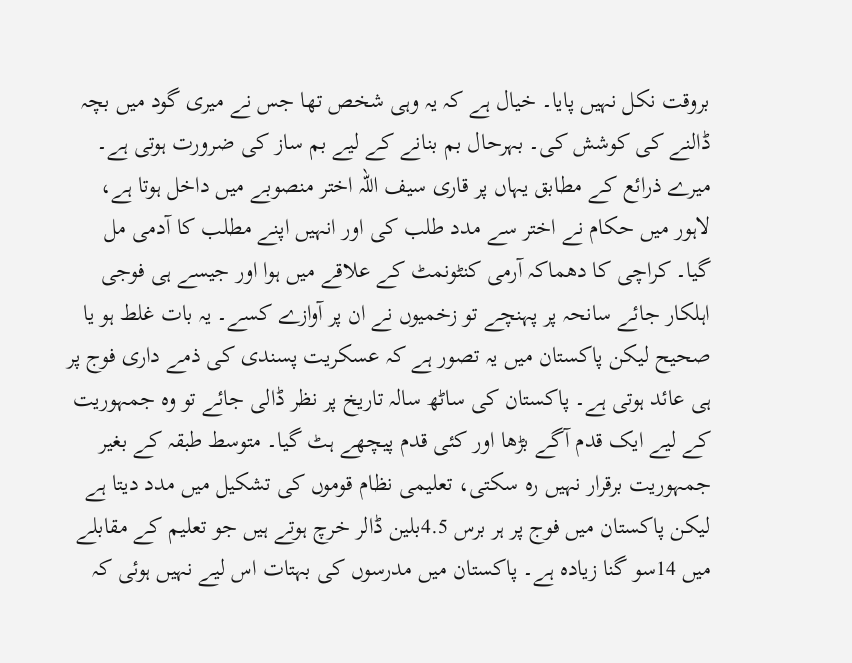بروقت نکل نہیں پایا۔ خیال ہے کہ یہ وہی شخص تھا جس نے میری گود میں بچہ ڈالنے کی کوشش کی۔ بہرحال بم بنانے کے لیے بم ساز کی ضرورت ہوتی ہے۔ میرے ذرائع کے مطابق یہاں پر قاری سیف اللہ اختر منصوبے میں داخل ہوتا ہے، لاہور میں حکام نے اختر سے مدد طلب کی اور انہیں اپنے مطلب کا آدمی مل گیا۔ کراچی کا دھماکہ آرمی کنٹونمٹ کے علاقے میں ہوا اور جیسے ہی فوجی اہلکار جائے سانحہ پر پہنچے تو زخمیوں نے ان پر آوازے کسے۔ یہ بات غلط ہو یا صحیح لیکن پاکستان میں یہ تصور ہے کہ عسکریت پسندی کی ذمے داری فوج پر ہی عائد ہوتی ہے۔ پاکستان کی ساٹھ سالہ تاریخ پر نظر ڈالی جائے تو وہ جمہوریت کے لیے ایک قدم آگے بڑھا اور کئی قدم پیچھے ہٹ گیا۔ متوسط طبقہ کے بغیر جمہوریت برقرار نہیں رہ سکتی، تعلیمی نظام قوموں کی تشکیل میں مدد دیتا ہے لیکن پاکستان میں فوج پر ہر برس 4.5بلین ڈالر خرچ ہوتے ہیں جو تعلیم کے مقابلے میں 14سو گنا زیادہ ہے۔ پاکستان میں مدرسوں کی بہتات اس لیے نہیں ہوئی کہ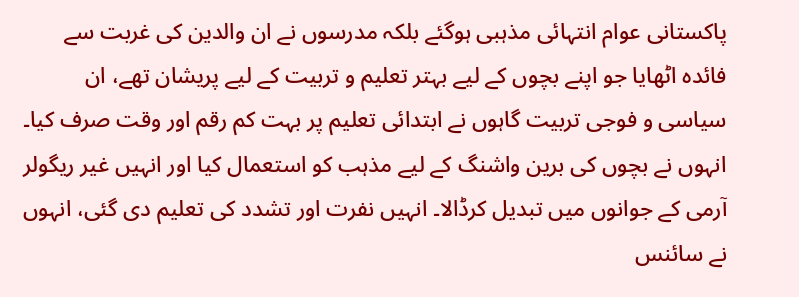پاکستانی عوام انتہائی مذہبی ہوگئے بلکہ مدرسوں نے ان والدین کی غربت سے فائدہ اٹھایا جو اپنے بچوں کے لیے بہتر تعلیم و تربیت کے لیے پریشان تھے، ان سیاسی و فوجی تربیت گاہوں نے ابتدائی تعلیم پر بہت کم رقم اور وقت صرف کیا۔ انہوں نے بچوں کی برین واشنگ کے لیے مذہب کو استعمال کیا اور انہیں غیر ریگولر آرمی کے جوانوں میں تبدیل کرڈالا۔ انہیں نفرت اور تشدد کی تعلیم دی گئی، انہوں نے سائنس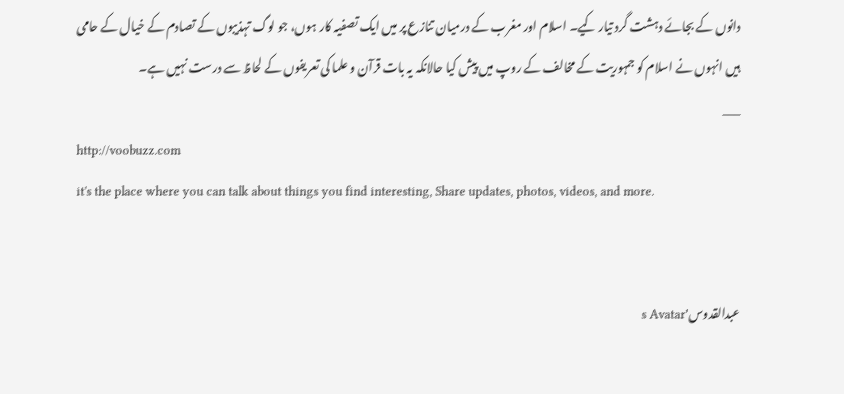دانوں کے بجائے دہشت گرد تیار کیے۔ اسلام اور مغرب کے درمیان تنازع پر میں ایک تصفیہ کار ہوں، جو لوگ تہذیبوں کے تصادم کے خیال کے حامی ہیں انہوں نے اسلام کو جمہوریت کے مخالف کے روپ میں پیش کیا حالانکہ یہ بات قرآن و علما کی تعریفوں کے لحاظ سے درست نہیں ہے۔
___
http://voobuzz.com
it's the place where you can talk about things you find interesting, Share updates, photos, videos, and more.


عبدالقدوس's Avatar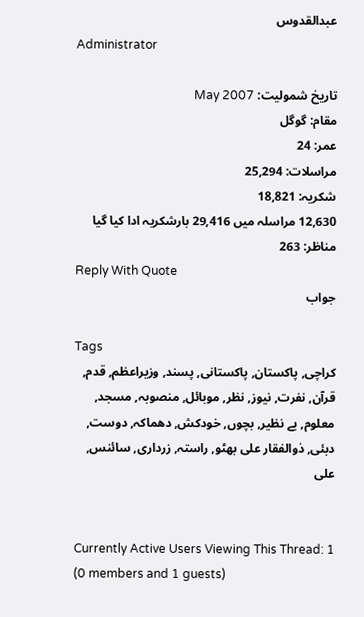عبدالقدوس
Administrator

تاریخ شمولیت: May 2007
مقام: گوگل
عمر: 24
مراسلات: 25,294
شکریہ: 18,821
12,630 مراسلہ میں 29,416 بارشکریہ ادا کیا گیا
مناظر: 263
Reply With Quote
جواب

Tags
کراچی, پاکستان, پاکستانی, پسند, وزیراعظم, قدم, قرآن, نفرت, نیوز, نظر, موبائل, منصوبہ, مسجد, معلوم, بے نظیر, بچوں, خودکش, دھماکہ, دوست, دبئی, ذوالفقار علی بھٹو, راستہ, زرداری, سائنس, علی


Currently Active Users Viewing This Thread: 1 (0 members and 1 guests)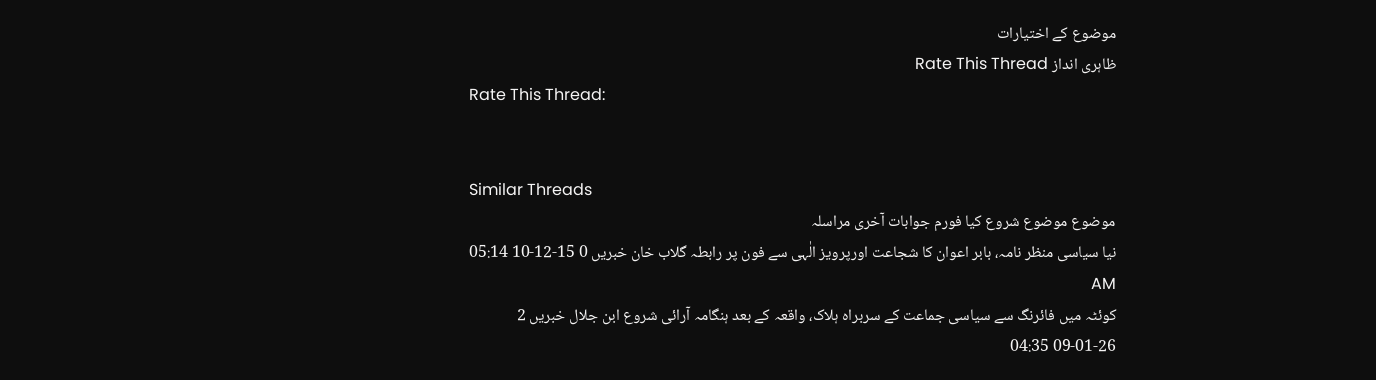موضوع کے اختیارات
ظاہری انداز Rate This Thread
Rate This Thread:


Similar Threads
موضوع موضوع شروع کیا فورم جوابات آخری مراسلہ
نیا سیاسی منظر نامہ، بابر اعوان کا شجاعت اورپرویز الٰہی سے فون پر رابطہ گلاب خان خبریں 0 15-12-10 05:14 AM
کوئٹہ میں فائرنگ سے سیاسی جماعت کے سربراہ ہلاک، واقعہ کے بعد ہنگامہ آرائی شروع ابن جلال خبریں 2 26-01-09 04:35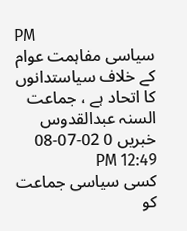PM
سیاسی مفاہمت عوام کے خلاف سیاستدانوں کا اتحاد ہے ، جماعت السنہ عبدالقدوس خبریں 0 02-07-08 12:49 PM
کسی سیاسی جماعت کو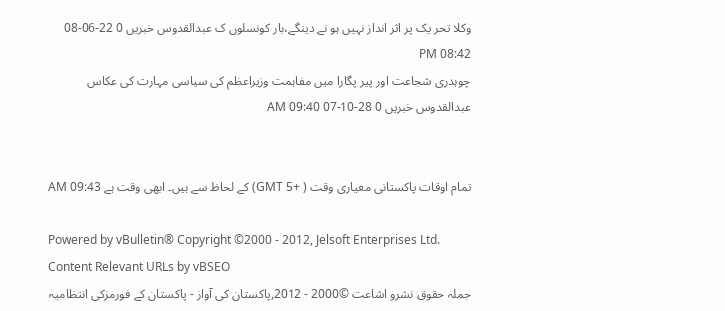وکلا تحر یک پر اثر انداز نہیں ہو نے دینگے،بار کونسلوں ک عبدالقدوس خبریں 0 22-06-08 08:42 PM
چوہدری شجاعت اور پیر پگارا میں مفاہمت وزیراعظم کی سیاسی مہارت کی عکاس عبدالقدوس خبریں 0 28-10-07 09:40 AM


تمام اوقات پاکستانی معیاری وقت ( +5 GMT) کے لحاظ سے ہیں۔ ابھی وقت ہے 09:43 AM

Powered by vBulletin® Copyright ©2000 - 2012, Jelsoft Enterprises Ltd.
Content Relevant URLs by vBSEO
جملہ حقوق نشرو اشاعت ©2000 - 2012,پاکستان کی آواز - پاکستان کے فورمزکی انتظامیہ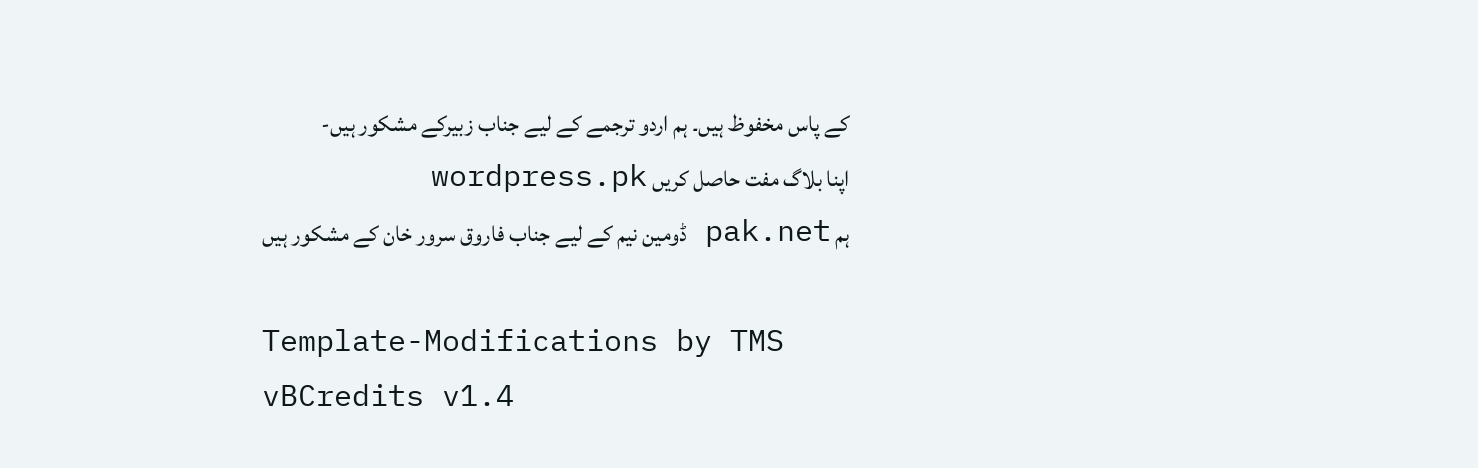کے پاس مخفوظ ہیں۔ ہم اردو ترجمے کے لیے جناب زبیرکے مشکور ہیں-
اپنا بلاگ مفت حاصل کریں wordpress.pk
ہم pak.net ڈومین نیم کے لیے جناب فاروق سرور خان کے مشکور ہیں

Template-Modifications by TMS
vBCredits v1.4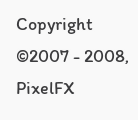Copyright ©2007 - 2008, PixelFX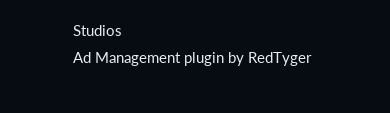Studios
Ad Management plugin by RedTyger